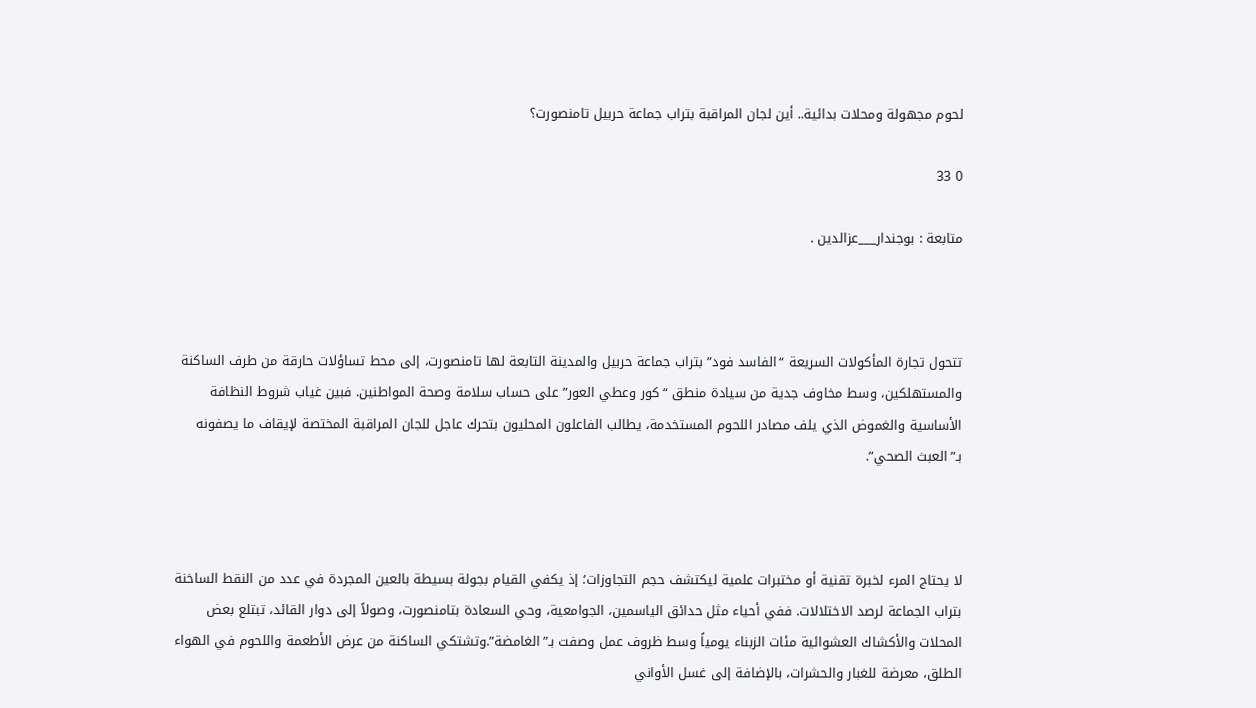لحوم مجهولة ومحلات بدائية.. أين لجان المراقبة بتراب جماعة حربيل تامنصورت؟

0 33

متابعة : بوجندار___عزالدين .



تتحول تجارة المأكولات السريعة “الفاسد فود” بتراب جماعة حربيل والمدينة التابعة لها تامنصورت، إلى محط تساؤلات حارقة من طرف الساكنة والمستهلكين، وسط مخاوف جدية من سيادة منطق “كور وعطي العور” على حساب سلامة وصحة المواطنين. فبين غياب شروط النظافة الأساسية والغموض الذي يلف مصادر اللحوم المستخدمة، يطالب الفاعلون المحليون بتحرك عاجل للجان المراقبة المختصة لإيقاف ما يصفونه بـ”العبث الصحي”.



لا يحتاج المرء لخبرة تقنية أو مختبرات علمية ليكتشف حجم التجاوزات؛ إذ يكفي القيام بجولة بسيطة بالعين المجردة في عدد من النقط الساخنة بتراب الجماعة لرصد الاختلالات. ففي أحياء مثل حدائق الياسمين، الجوامعية، وحي السعادة بتامنصورت، وصولاً إلى دوار القائد، تبتلع بعض المحلات والأكشاك العشوائية مئات الزبناء يومياً وسط ظروف عمل وصفت بـ”الغامضة”.وتشتكي الساكنة من عرض الأطعمة واللحوم في الهواء الطلق، معرضة للغبار والحشرات، بالإضافة إلى غسل الأواني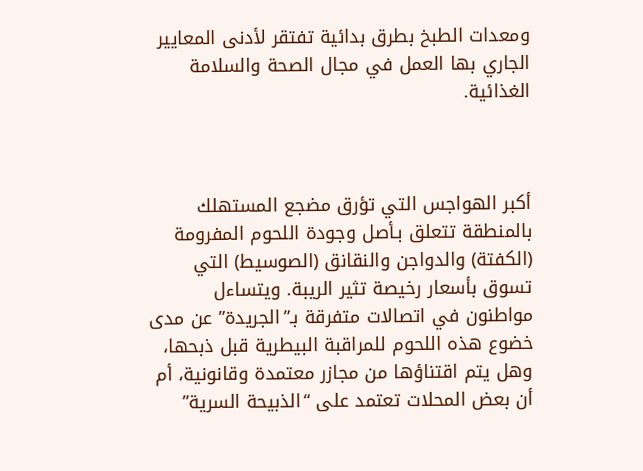ومعدات الطبخ بطرق بدائية تفتقر لأدنى المعايير الجاري بها العمل في مجال الصحة والسلامة الغذائية.



أكبر الهواجس التي تؤرق مضجع المستهلك بالمنطقة تتعلق بـأصل وجودة اللحوم المفرومة (الكفتة) والدواجن والنقانق (الصوسيط) التي تسوق بأسعار رخيصة تثير الريبة. ويتساءل مواطنون في اتصالات متفرقة بـ”الجريدة” عن مدى خضوع هذه اللحوم للمراقبة البيطرية قبل ذبحها، وهل يتم اقتناؤها من مجازر معتمدة وقانونية، أم أن بعض المحلات تعتمد على “الذبيحة السرية”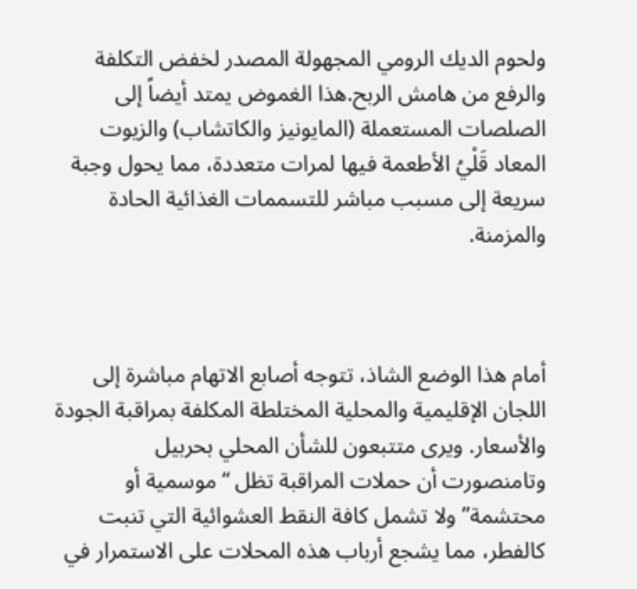ولحوم الديك الرومي المجهولة المصدر لخفض التكلفة والرفع من هامش الربح.هذا الغموض يمتد أيضاً إلى الصلصات المستعملة (المايونيز والكاتشاب) والزيوت المعاد قَلْيُ الأطعمة فيها لمرات متعددة، مما يحول وجبة سريعة إلى مسبب مباشر للتسممات الغذائية الحادة والمزمنة.



أمام هذا الوضع الشاذ، تتوجه أصابع الاتهام مباشرة إلى اللجان الإقليمية والمحلية المختلطة المكلفة بمراقبة الجودة والأسعار. ويرى متتبعون للشأن المحلي بحربيل وتامنصورت أن حملات المراقبة تظل “موسمية أو محتشمة” ولا تشمل كافة النقط العشوائية التي تنبت كالفطر، مما يشجع أرباب هذه المحلات على الاستمرار في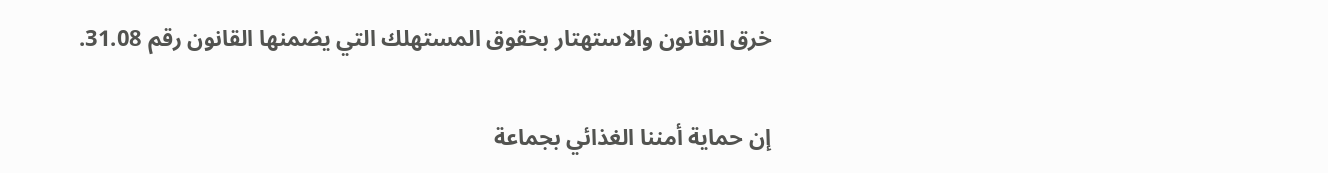خرق القانون والاستهتار بحقوق المستهلك التي يضمنها القانون رقم 31.08.

إن حماية أمننا الغذائي بجماعة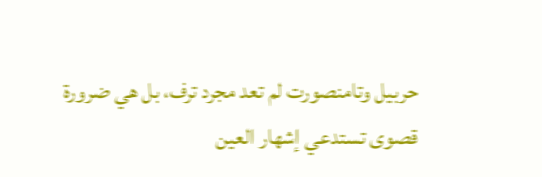حربيل وتامنصورت لم تعد مجرد ترف، بل هي ضرورة قصوى تستدعي إشهار العين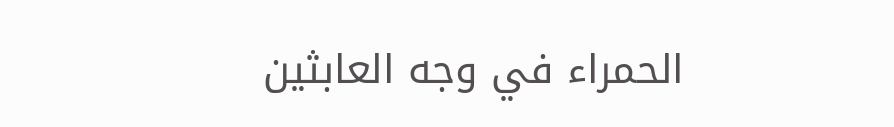الحمراء في وجه العابثين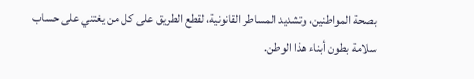بصحة المواطنين، وتشديد المساطر القانونية، لقطع الطريق على كل من يغتني على حساب سلامة بطون أبناء هذا الوطن.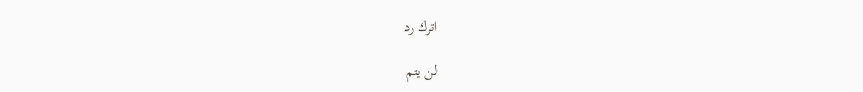اترك رد

لن يتم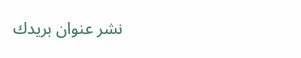نشر عنوان بريدك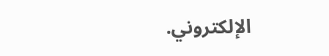الإلكتروني.